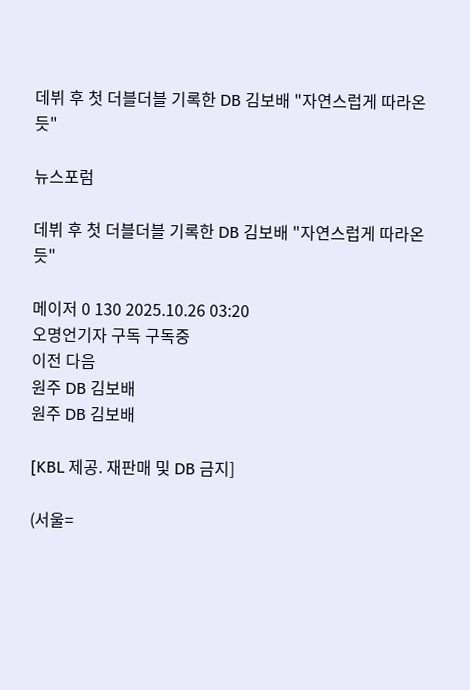데뷔 후 첫 더블더블 기록한 DB 김보배 "자연스럽게 따라온 듯"

뉴스포럼

데뷔 후 첫 더블더블 기록한 DB 김보배 "자연스럽게 따라온 듯"

메이저 0 130 2025.10.26 03:20
오명언기자 구독 구독중
이전 다음
원주 DB 김보배
원주 DB 김보배

[KBL 제공. 재판매 및 DB 금지]

(서울=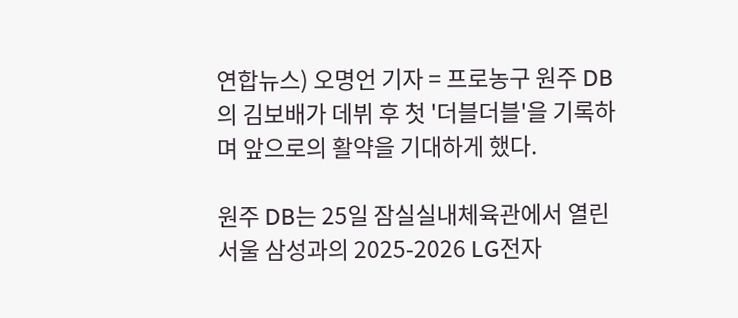연합뉴스) 오명언 기자 = 프로농구 원주 DB의 김보배가 데뷔 후 첫 '더블더블'을 기록하며 앞으로의 활약을 기대하게 했다.

원주 DB는 25일 잠실실내체육관에서 열린 서울 삼성과의 2025-2026 LG전자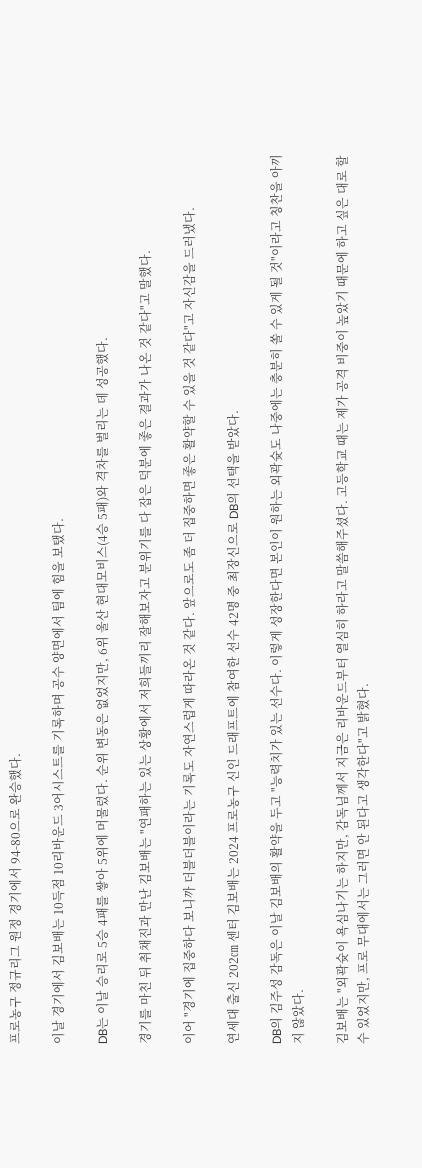프로농구 정규리그 원정 경기에서 94-80으로 완승했다.

이날 경기에서 김보배는 10득점 10리바운드 3어시스트를 기록하며 공수 양면에서 팀에 힘을 보탰다.

DB는 이날 승리로 5승 4패를 쌓아 5위에 머물렀다. 순위 변동은 없었지만, 6위 울산 현대모비스(4승 5패)와 격차를 벌리는 데 성공했다.

경기를 마친 뒤 취채진과 만난 김보배는 "연패하는 있는 상황에서 저희들끼리 잘해보자고 분위기를 다 잡은 덕분에 좋은 결과가 나온 것 같다"고 말했다.

이어 "경기에 집중하다 보니까 더블더블이라는 기록도 자연스럽게 따라온 것 같다. 앞으로도 좀 더 집중하면 좋은 활약할 수 있을 것 같다"고 자신감을 드러냈다.

연세대 출신 202㎝ 센터 김보배는 2024 프로농구 신인 드래프트에 참여한 선수 42명 중 최장신으로 DB의 선택을 받았다.

DB의 김주성 감독은 이날 김보배의 활약을 두고 "능력치가 있는 선수다. 이렇게 성장한다면 본인이 원하는 외곽슛도 나중에는 충분히 쏠 수 있게 될 것"이라고 칭찬을 아끼지 않았다.

김보배는 "외곽슛이 욕심나기는 하지만, 감독님께서 지금은 리바운드부터 열심히 하라고 말씀해주셨다. 고등학교 때는 제가 공격 비중이 높았기 때문에 하고 싶은 대로 할 수 있었지만, 프로 무대에서는 그러면 안 된다고 생각한다"고 밝혔다.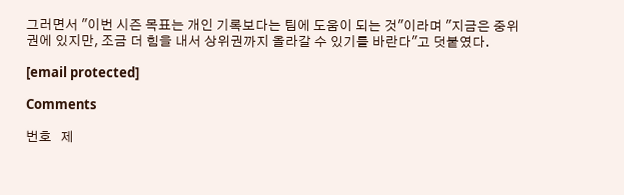그러면서 "이번 시즌 목표는 개인 기록보다는 팀에 도움이 되는 것"이라며 "지금은 중위권에 있지만, 조금 더 힘을 내서 상위권까지 올라갈 수 있기를 바란다"고 덧붙였다.

[email protected]

Comments

번호   제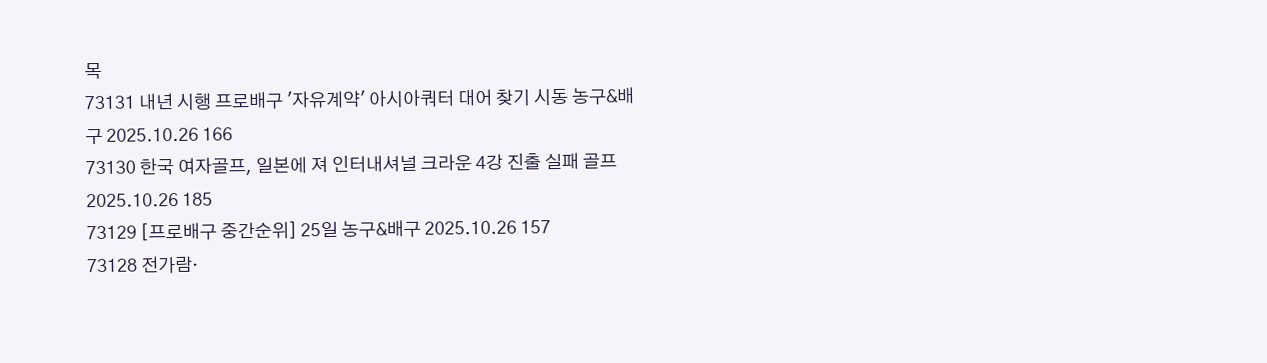목
73131 내년 시행 프로배구 '자유계약' 아시아쿼터 대어 찾기 시동 농구&배구 2025.10.26 166
73130 한국 여자골프, 일본에 져 인터내셔널 크라운 4강 진출 실패 골프 2025.10.26 185
73129 [프로배구 중간순위] 25일 농구&배구 2025.10.26 157
73128 전가람·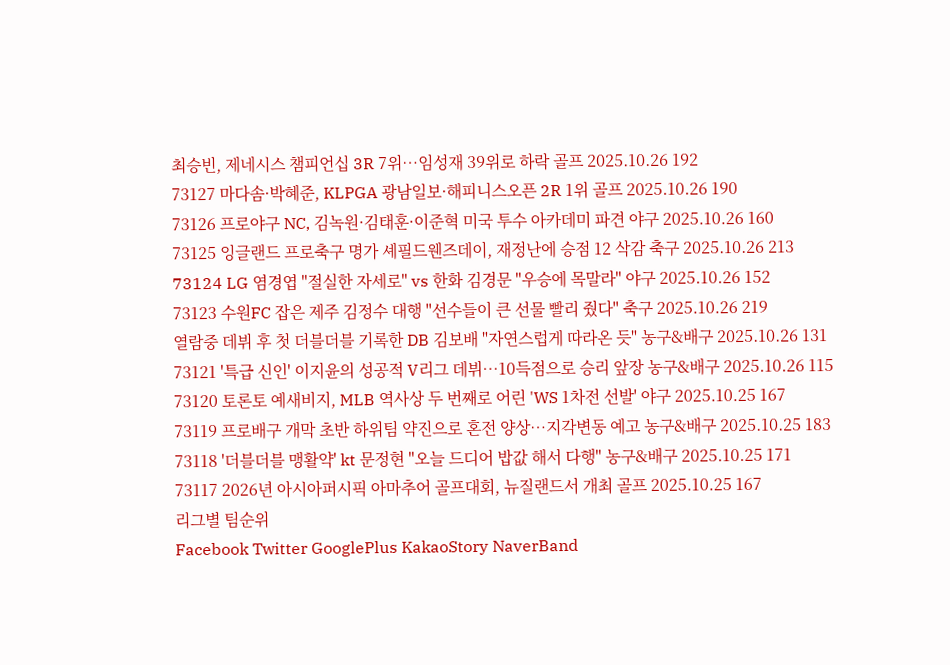최승빈, 제네시스 챔피언십 3R 7위…임성재 39위로 하락 골프 2025.10.26 192
73127 마다솜·박혜준, KLPGA 광남일보·해피니스오픈 2R 1위 골프 2025.10.26 190
73126 프로야구 NC, 김녹원·김태훈·이준혁 미국 투수 아카데미 파견 야구 2025.10.26 160
73125 잉글랜드 프로축구 명가 셰필드웬즈데이, 재정난에 승점 12 삭감 축구 2025.10.26 213
73124 LG 염경엽 "절실한 자세로" vs 한화 김경문 "우승에 목말라" 야구 2025.10.26 152
73123 수원FC 잡은 제주 김정수 대행 "선수들이 큰 선물 빨리 줬다" 축구 2025.10.26 219
열람중 데뷔 후 첫 더블더블 기록한 DB 김보배 "자연스럽게 따라온 듯" 농구&배구 2025.10.26 131
73121 '특급 신인' 이지윤의 성공적 V리그 데뷔…10득점으로 승리 앞장 농구&배구 2025.10.26 115
73120 토론토 예새비지, MLB 역사상 두 번째로 어린 'WS 1차전 선발' 야구 2025.10.25 167
73119 프로배구 개막 초반 하위팀 약진으로 혼전 양상…지각변동 예고 농구&배구 2025.10.25 183
73118 '더블더블 맹활약' kt 문정현 "오늘 드디어 밥값 해서 다행" 농구&배구 2025.10.25 171
73117 2026년 아시아퍼시픽 아마추어 골프대회, 뉴질랜드서 개최 골프 2025.10.25 167
리그별 팀순위
Facebook Twitter GooglePlus KakaoStory NaverBand